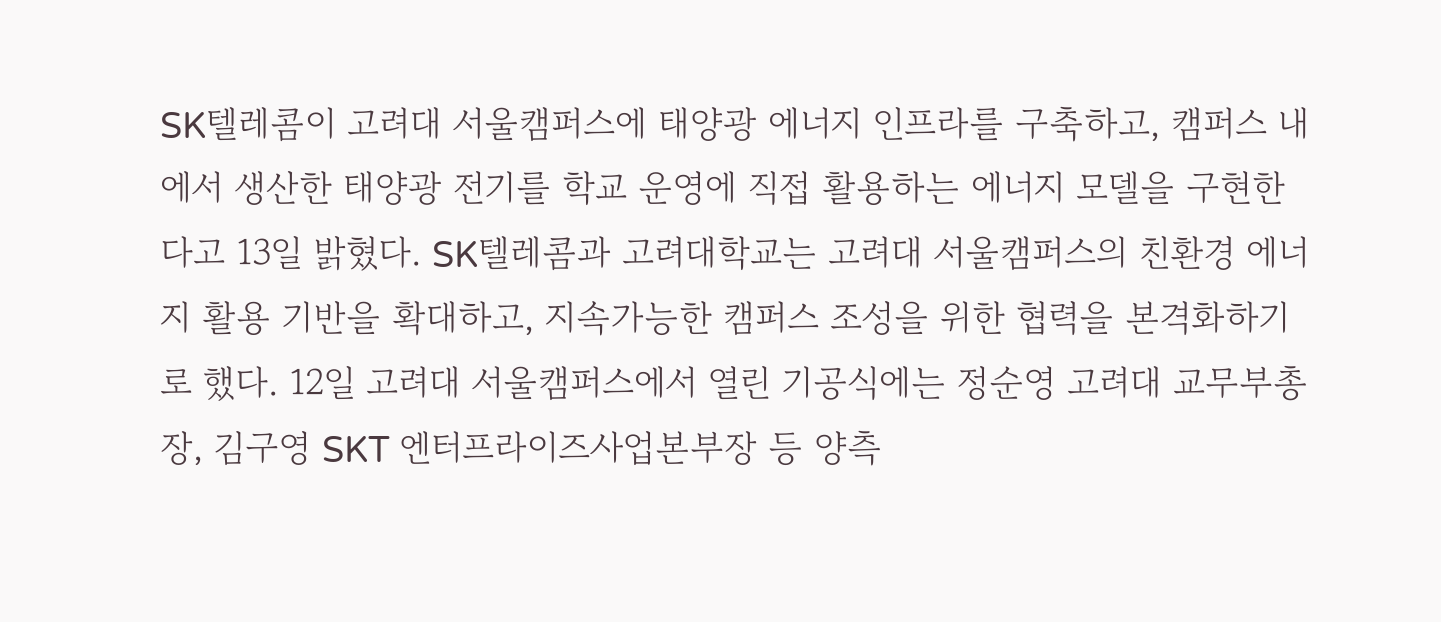SK텔레콤이 고려대 서울캠퍼스에 태양광 에너지 인프라를 구축하고, 캠퍼스 내에서 생산한 태양광 전기를 학교 운영에 직접 활용하는 에너지 모델을 구현한다고 13일 밝혔다. SK텔레콤과 고려대학교는 고려대 서울캠퍼스의 친환경 에너지 활용 기반을 확대하고, 지속가능한 캠퍼스 조성을 위한 협력을 본격화하기로 했다. 12일 고려대 서울캠퍼스에서 열린 기공식에는 정순영 고려대 교무부총장, 김구영 SKT 엔터프라이즈사업본부장 등 양측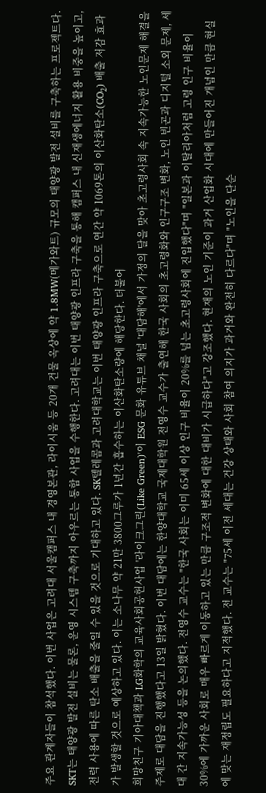주요 관계자들이 참석했다. 이번 사업은 고려대 서울캠퍼스 내 경영본관, 라이시움 등 20개 건물 옥상에 약 1.8MW(메가와트) 규모의 태양광 발전 설비를 구축하는 프로젝트다. SKT는 태양광 발전 설비는 물론, 운영 시스템 구축까지 아우르는 통합 사업을 수행한다. 고려대는 이번 태양광 인프라 구축을 통해 캠퍼스 내 신재생에너지 활용 비중을 높이고, 전력 사용에 따른 탄소 배출을 줄일 수 있을 것으로 기대하고 있다. SK텔레콤과 고려대학교는 이번 태양광 인프라 구축으로 연간 약 1069톤의 이산화탄소(CO₂) 배출 저감 효과가 발생할 것으로 예상하고 있다. 이는 소나무 약 21만 3800그루가 1년간 흡수하는 이산화탄소량에 해당한다. 더불어
희망친구 기아대책과 LG화학의 교육사회공헌사업 '라이크그린(Like Green)'이 ESG 문화 유튜브 채널 '대담해'에서 가정의 달을 맞아 초고령사회 속 지속가능한 노인문제 해결을 주제로 대담을 진행했다고 13일 밝혔다. 이번 대담에는 한양대학교 국제대학원 전영수 교수가 출연해 한국 사회의 초고령화와 인구구조 변화, 노인 빈곤과 디지털 소외 문제, 세대 간 지속가능성 등을 논의했다. 전영수 교수는 "한국 사회는 이미 65세 이상 인구 비율이 20%를 넘는 초고령사회에 진입했다"며 "일본과 이탈리아처럼 고령 인구 비율이 30%에 가까운 사회로 매우 빠르게 이동하고 있는 만큼 구조적 변화에 대한 대비가 시급하다"고 강조했다. 현재의 노인 기준이 과거 산업화 시대에 만들어진 개념인 만큼 현실에 맞는 재정립도 필요하다고 지적했다. 전 교수는 "75세 이전 세대는 건강 상태와 사회 참여 의지가 과거와 완전히 다르다"며 "노인을 단순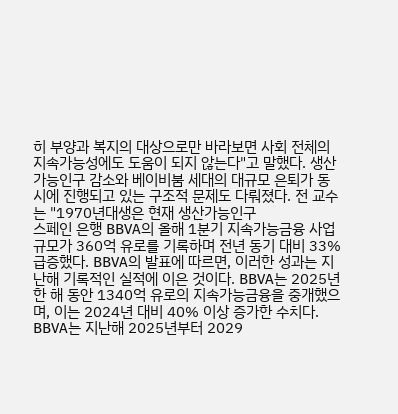히 부양과 복지의 대상으로만 바라보면 사회 전체의 지속가능성에도 도움이 되지 않는다"고 말했다. 생산가능인구 감소와 베이비붐 세대의 대규모 은퇴가 동시에 진행되고 있는 구조적 문제도 다뤄졌다. 전 교수는 "1970년대생은 현재 생산가능인구
스페인 은행 BBVA의 올해 1분기 지속가능금융 사업 규모가 360억 유로를 기록하며 전년 동기 대비 33% 급증했다. BBVA의 발표에 따르면, 이러한 성과는 지난해 기록적인 실적에 이은 것이다. BBVA는 2025년 한 해 동안 1340억 유로의 지속가능금융을 중개했으며, 이는 2024년 대비 40% 이상 증가한 수치다. BBVA는 지난해 2025년부터 2029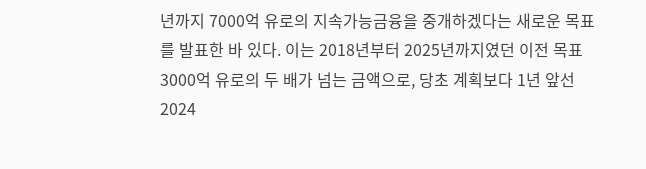년까지 7000억 유로의 지속가능금융을 중개하겠다는 새로운 목표를 발표한 바 있다. 이는 2018년부터 2025년까지였던 이전 목표 3000억 유로의 두 배가 넘는 금액으로, 당초 계획보다 1년 앞선 2024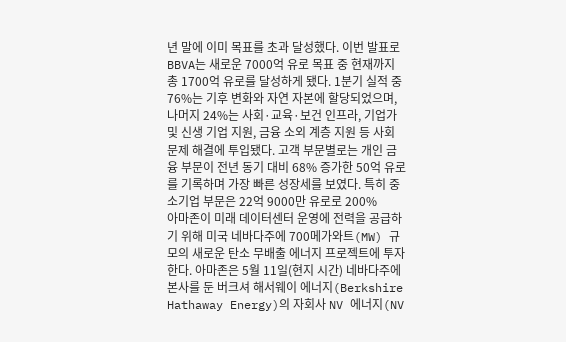년 말에 이미 목표를 초과 달성했다. 이번 발표로 BBVA는 새로운 7000억 유로 목표 중 현재까지 총 1700억 유로를 달성하게 됐다. 1분기 실적 중 76%는 기후 변화와 자연 자본에 할당되었으며, 나머지 24%는 사회·교육·보건 인프라, 기업가 및 신생 기업 지원, 금융 소외 계층 지원 등 사회 문제 해결에 투입됐다. 고객 부문별로는 개인 금융 부문이 전년 동기 대비 68% 증가한 50억 유로를 기록하며 가장 빠른 성장세를 보였다. 특히 중소기업 부문은 22억 9000만 유로로 200%
아마존이 미래 데이터센터 운영에 전력을 공급하기 위해 미국 네바다주에 700메가와트(MW) 규모의 새로운 탄소 무배출 에너지 프로젝트에 투자한다. 아마존은 5월 11일(현지 시간) 네바다주에 본사를 둔 버크셔 해서웨이 에너지(Berkshire Hathaway Energy)의 자회사 NV 에너지(NV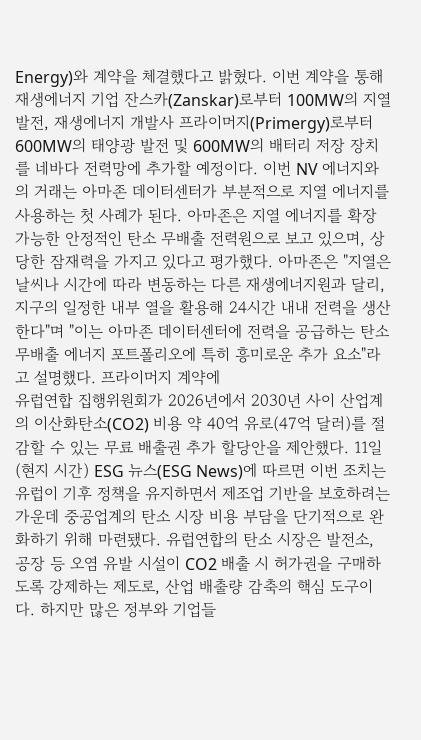Energy)와 계약을 체결했다고 밝혔다. 이번 계약을 통해 재생에너지 기업 잔스카(Zanskar)로부터 100MW의 지열 발전, 재생에너지 개발사 프라이머지(Primergy)로부터 600MW의 태양광 발전 및 600MW의 배터리 저장 장치를 네바다 전력망에 추가할 예정이다. 이번 NV 에너지와의 거래는 아마존 데이터센터가 부분적으로 지열 에너지를 사용하는 첫 사례가 된다. 아마존은 지열 에너지를 확장 가능한 안정적인 탄소 무배출 전력원으로 보고 있으며, 상당한 잠재력을 가지고 있다고 평가했다. 아마존은 "지열은 날씨나 시간에 따라 변동하는 다른 재생에너지원과 달리, 지구의 일정한 내부 열을 활용해 24시간 내내 전력을 생산한다"며 "이는 아마존 데이터센터에 전력을 공급하는 탄소 무배출 에너지 포트폴리오에 특히 흥미로운 추가 요소"라고 설명했다. 프라이머지 계약에
유럽연합 집행위원회가 2026년에서 2030년 사이 산업계의 이산화탄소(CO2) 비용 약 40억 유로(47억 달러)를 절감할 수 있는 무료 배출권 추가 할당안을 제안했다. 11일(현지 시간) ESG 뉴스(ESG News)에 따르면 이번 조치는 유럽이 기후 정책을 유지하면서 제조업 기반을 보호하려는 가운데 중공업계의 탄소 시장 비용 부담을 단기적으로 완화하기 위해 마련됐다. 유럽연합의 탄소 시장은 발전소, 공장 등 오염 유발 시설이 CO2 배출 시 허가권을 구매하도록 강제하는 제도로, 산업 배출량 감축의 핵심 도구이다. 하지만 많은 정부와 기업들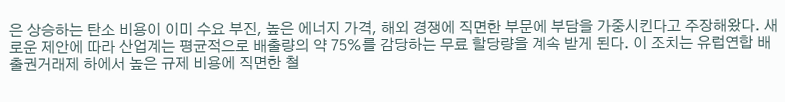은 상승하는 탄소 비용이 이미 수요 부진, 높은 에너지 가격, 해외 경쟁에 직면한 부문에 부담을 가중시킨다고 주장해왔다. 새로운 제안에 따라 산업계는 평균적으로 배출량의 약 75%를 감당하는 무료 할당량을 계속 받게 된다. 이 조치는 유럽연합 배출권거래제 하에서 높은 규제 비용에 직면한 철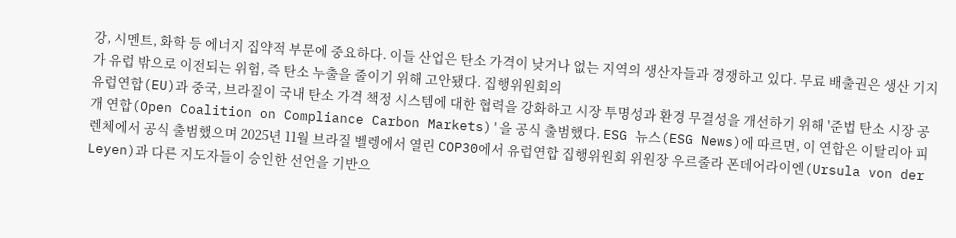강, 시멘트, 화학 등 에너지 집약적 부문에 중요하다. 이들 산업은 탄소 가격이 낮거나 없는 지역의 생산자들과 경쟁하고 있다. 무료 배출권은 생산 기지가 유럽 밖으로 이전되는 위험, 즉 탄소 누출을 줄이기 위해 고안됐다. 집행위원회의
유럽연합(EU)과 중국, 브라질이 국내 탄소 가격 책정 시스템에 대한 협력을 강화하고 시장 투명성과 환경 무결성을 개선하기 위해 '준법 탄소 시장 공개 연합(Open Coalition on Compliance Carbon Markets)'을 공식 출범했다. ESG 뉴스(ESG News)에 따르면, 이 연합은 이탈리아 피렌체에서 공식 출범했으며 2025년 11월 브라질 벨렝에서 열린 COP30에서 유럽연합 집행위원회 위원장 우르줄라 폰데어라이엔(Ursula von der Leyen)과 다른 지도자들이 승인한 선언을 기반으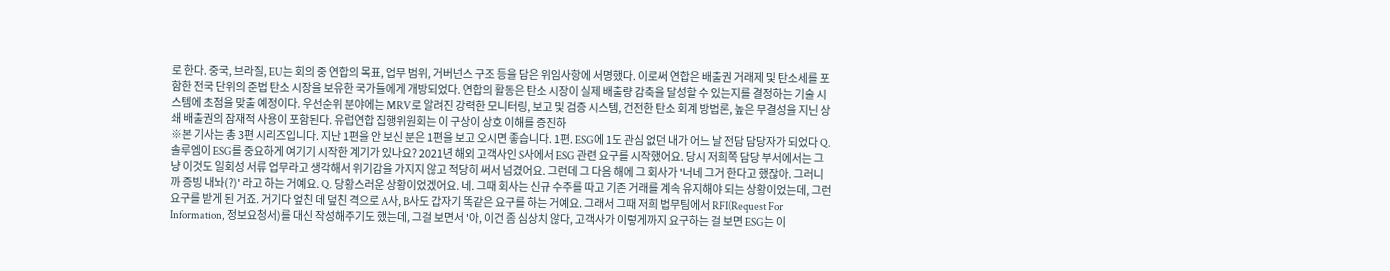로 한다. 중국, 브라질, EU는 회의 중 연합의 목표, 업무 범위, 거버넌스 구조 등을 담은 위임사항에 서명했다. 이로써 연합은 배출권 거래제 및 탄소세를 포함한 전국 단위의 준법 탄소 시장을 보유한 국가들에게 개방되었다. 연합의 활동은 탄소 시장이 실제 배출량 감축을 달성할 수 있는지를 결정하는 기술 시스템에 초점을 맞출 예정이다. 우선순위 분야에는 MRV로 알려진 강력한 모니터링, 보고 및 검증 시스템, 건전한 탄소 회계 방법론, 높은 무결성을 지닌 상쇄 배출권의 잠재적 사용이 포함된다. 유럽연합 집행위원회는 이 구상이 상호 이해를 증진하
※본 기사는 총 3편 시리즈입니다. 지난 1편을 안 보신 분은 1편을 보고 오시면 좋습니다. 1편. ESG에 1도 관심 없던 내가 어느 날 전담 담당자가 되었다 Q. 솔루엠이 ESG를 중요하게 여기기 시작한 계기가 있나요? 2021년 해외 고객사인 S사에서 ESG 관련 요구를 시작했어요. 당시 저희쪽 담당 부서에서는 그냥 이것도 일회성 서류 업무라고 생각해서 위기감을 가지지 않고 적당히 써서 넘겼어요. 그런데 그 다음 해에 그 회사가 '너네 그거 한다고 했잖아. 그러니까 증빙 내놔(?)' 라고 하는 거예요. Q. 당황스러운 상황이었겠어요. 네. 그때 회사는 신규 수주를 따고 기존 거래를 계속 유지해야 되는 상황이었는데, 그런 요구를 받게 된 거죠. 거기다 엎친 데 덮친 격으로 A사, B사도 갑자기 똑같은 요구를 하는 거예요. 그래서 그때 저희 법무팀에서 RFI(Request For Information, 정보요청서)를 대신 작성해주기도 했는데, 그걸 보면서 '아, 이건 좀 심상치 않다, 고객사가 이렇게까지 요구하는 걸 보면 ESG는 이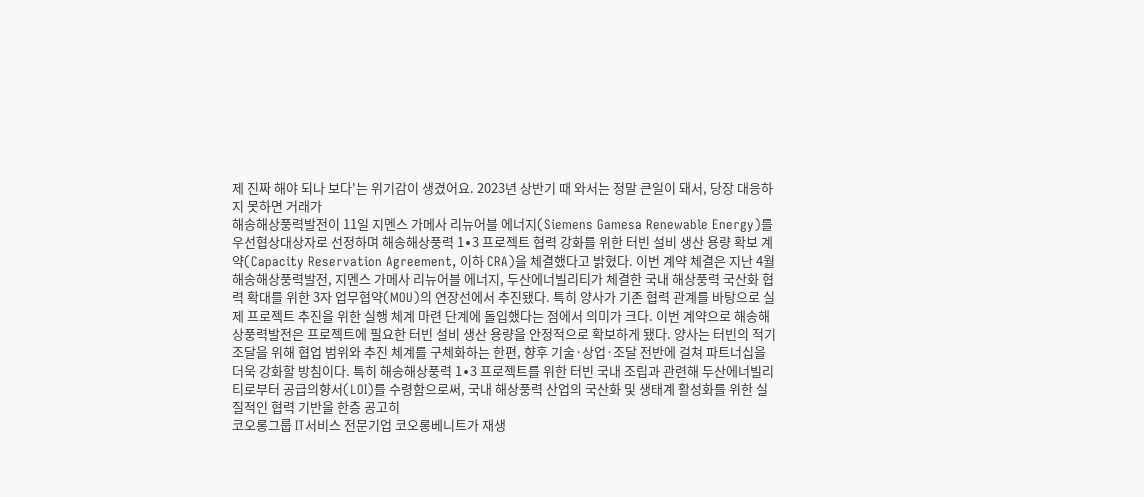제 진짜 해야 되나 보다'는 위기감이 생겼어요. 2023년 상반기 때 와서는 정말 큰일이 돼서, 당장 대응하지 못하면 거래가
해송해상풍력발전이 11일 지멘스 가메사 리뉴어블 에너지(Siemens Gamesa Renewable Energy)를 우선협상대상자로 선정하며 해송해상풍력 1∙3 프로젝트 협력 강화를 위한 터빈 설비 생산 용량 확보 계약(Capacity Reservation Agreement, 이하 CRA)을 체결했다고 밝혔다. 이번 계약 체결은 지난 4월 해송해상풍력발전, 지멘스 가메사 리뉴어블 에너지, 두산에너빌리티가 체결한 국내 해상풍력 국산화 협력 확대를 위한 3자 업무협약(MOU)의 연장선에서 추진됐다. 특히 양사가 기존 협력 관계를 바탕으로 실제 프로젝트 추진을 위한 실행 체계 마련 단계에 돌입했다는 점에서 의미가 크다. 이번 계약으로 해송해상풍력발전은 프로젝트에 필요한 터빈 설비 생산 용량을 안정적으로 확보하게 됐다. 양사는 터빈의 적기 조달을 위해 협업 범위와 추진 체계를 구체화하는 한편, 향후 기술·상업·조달 전반에 걸쳐 파트너십을 더욱 강화할 방침이다. 특히 해송해상풍력 1∙3 프로젝트를 위한 터빈 국내 조립과 관련해 두산에너빌리티로부터 공급의향서(LOI)를 수령함으로써, 국내 해상풍력 산업의 국산화 및 생태계 활성화를 위한 실질적인 협력 기반을 한층 공고히
코오롱그룹 IT서비스 전문기업 코오롱베니트가 재생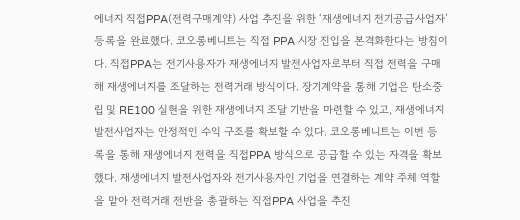에너지 직접PPA(전력구매계약) 사업 추진을 위한 ‘재생에너지 전기공급사업자’ 등록을 완료했다. 코오롱베니트는 직접 PPA 시장 진입을 본격화한다는 방침이다. 직접PPA는 전기사용자가 재생에너지 발전사업자로부터 직접 전력을 구매해 재생에너지를 조달하는 전력거래 방식이다. 장기계약을 통해 기업은 탄소중립 및 RE100 실현을 위한 재생에너지 조달 기반을 마련할 수 있고, 재생에너지 발전사업자는 안정적인 수익 구조를 확보할 수 있다. 코오롱베니트는 이번 등록을 통해 재생에너지 전력을 직접PPA 방식으로 공급할 수 있는 자격을 확보했다. 재생에너지 발전사업자와 전기사용자인 기업을 연결하는 계약 주체 역할을 맡아 전력거래 전반을 총괄하는 직접PPA 사업을 추진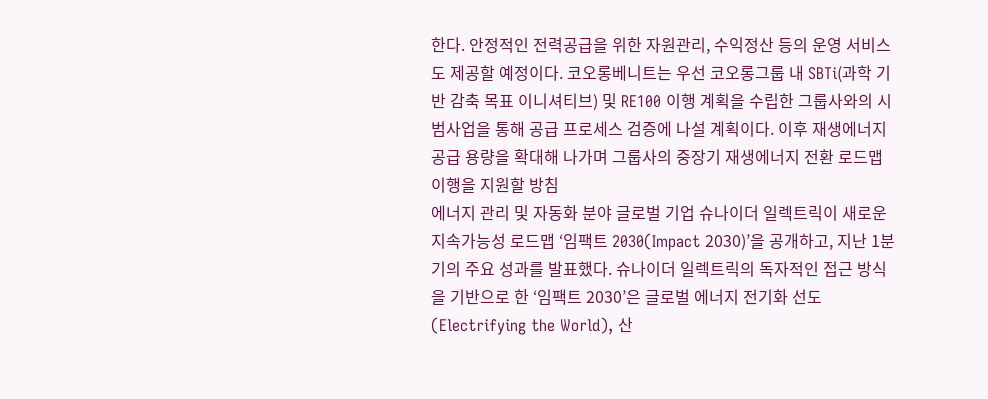한다. 안정적인 전력공급을 위한 자원관리, 수익정산 등의 운영 서비스도 제공할 예정이다. 코오롱베니트는 우선 코오롱그룹 내 SBTi(과학 기반 감축 목표 이니셔티브) 및 RE100 이행 계획을 수립한 그룹사와의 시범사업을 통해 공급 프로세스 검증에 나설 계획이다. 이후 재생에너지 공급 용량을 확대해 나가며 그룹사의 중장기 재생에너지 전환 로드맵 이행을 지원할 방침
에너지 관리 및 자동화 분야 글로벌 기업 슈나이더 일렉트릭이 새로운 지속가능성 로드맵 ‘임팩트 2030(Impact 2030)’을 공개하고, 지난 1분기의 주요 성과를 발표했다. 슈나이더 일렉트릭의 독자적인 접근 방식을 기반으로 한 ‘임팩트 2030’은 글로벌 에너지 전기화 선도(Electrifying the World), 산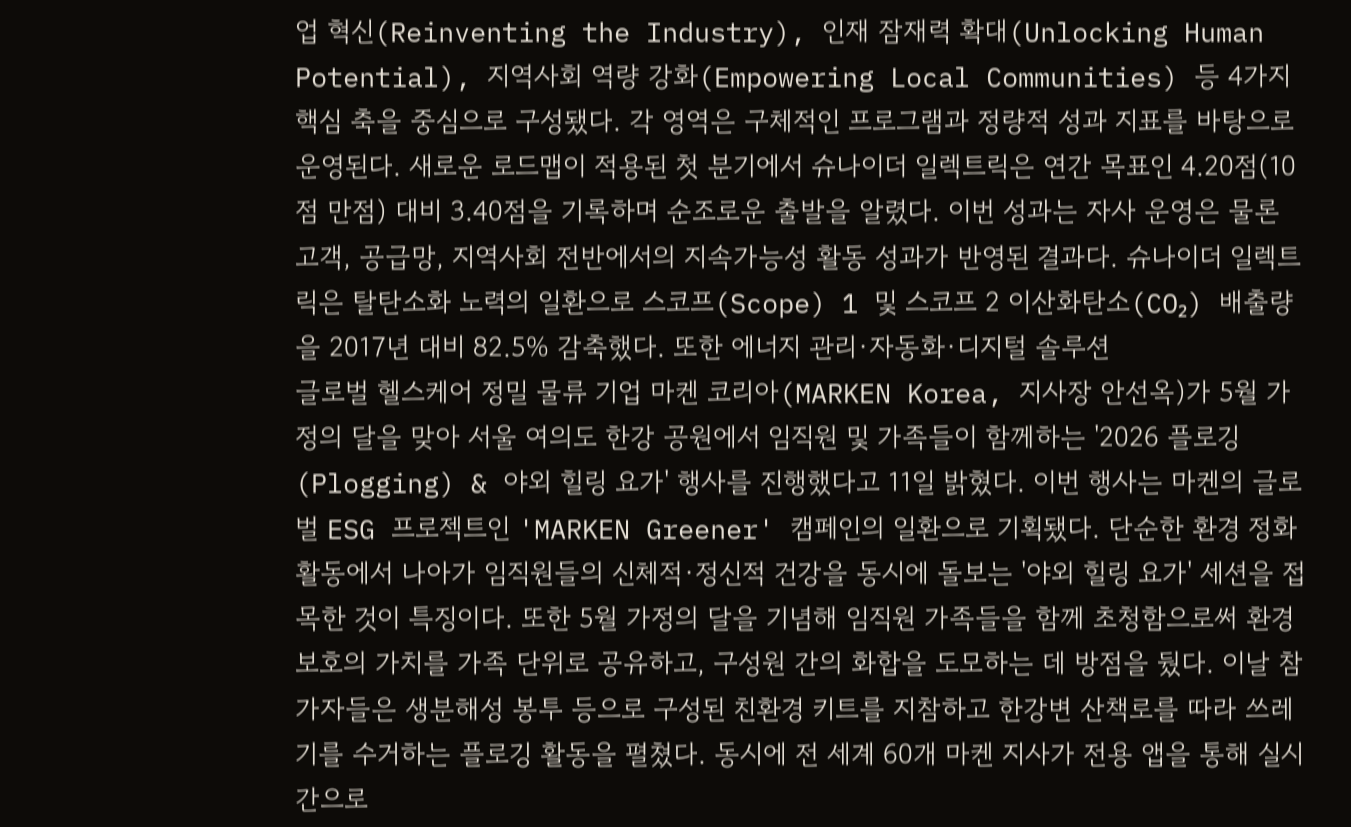업 혁신(Reinventing the Industry), 인재 잠재력 확대(Unlocking Human Potential), 지역사회 역량 강화(Empowering Local Communities) 등 4가지 핵심 축을 중심으로 구성됐다. 각 영역은 구체적인 프로그램과 정량적 성과 지표를 바탕으로 운영된다. 새로운 로드맵이 적용된 첫 분기에서 슈나이더 일렉트릭은 연간 목표인 4.20점(10점 만점) 대비 3.40점을 기록하며 순조로운 출발을 알렸다. 이번 성과는 자사 운영은 물론 고객, 공급망, 지역사회 전반에서의 지속가능성 활동 성과가 반영된 결과다. 슈나이더 일렉트릭은 탈탄소화 노력의 일환으로 스코프(Scope) 1 및 스코프 2 이산화탄소(CO₂) 배출량을 2017년 대비 82.5% 감축했다. 또한 에너지 관리·자동화·디지털 솔루션
글로벌 헬스케어 정밀 물류 기업 마켄 코리아(MARKEN Korea, 지사장 안선옥)가 5월 가정의 달을 맞아 서울 여의도 한강 공원에서 임직원 및 가족들이 함께하는 '2026 플로깅(Plogging) & 야외 힐링 요가' 행사를 진행했다고 11일 밝혔다. 이번 행사는 마켄의 글로벌 ESG 프로젝트인 'MARKEN Greener' 캠페인의 일환으로 기획됐다. 단순한 환경 정화 활동에서 나아가 임직원들의 신체적·정신적 건강을 동시에 돌보는 '야외 힐링 요가' 세션을 접목한 것이 특징이다. 또한 5월 가정의 달을 기념해 임직원 가족들을 함께 초청함으로써 환경 보호의 가치를 가족 단위로 공유하고, 구성원 간의 화합을 도모하는 데 방점을 뒀다. 이날 참가자들은 생분해성 봉투 등으로 구성된 친환경 키트를 지참하고 한강변 산책로를 따라 쓰레기를 수거하는 플로깅 활동을 펼쳤다. 동시에 전 세계 60개 마켄 지사가 전용 앱을 통해 실시간으로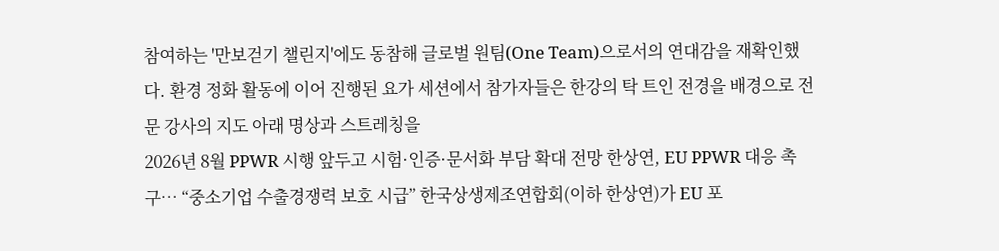참여하는 '만보걷기 챌린지'에도 동참해 글로벌 원팀(One Team)으로서의 연대감을 재확인했다. 환경 정화 활동에 이어 진행된 요가 세션에서 참가자들은 한강의 탁 트인 전경을 배경으로 전문 강사의 지도 아래 명상과 스트레칭을
2026년 8월 PPWR 시행 앞두고 시험·인증·문서화 부담 확대 전망 한상연, EU PPWR 대응 촉구… “중소기업 수출경쟁력 보호 시급” 한국상생제조연합회(이하 한상연)가 EU 포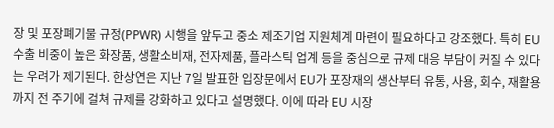장 및 포장폐기물 규정(PPWR) 시행을 앞두고 중소 제조기업 지원체계 마련이 필요하다고 강조했다. 특히 EU 수출 비중이 높은 화장품, 생활소비재, 전자제품, 플라스틱 업계 등을 중심으로 규제 대응 부담이 커질 수 있다는 우려가 제기된다. 한상연은 지난 7일 발표한 입장문에서 EU가 포장재의 생산부터 유통, 사용, 회수, 재활용까지 전 주기에 걸쳐 규제를 강화하고 있다고 설명했다. 이에 따라 EU 시장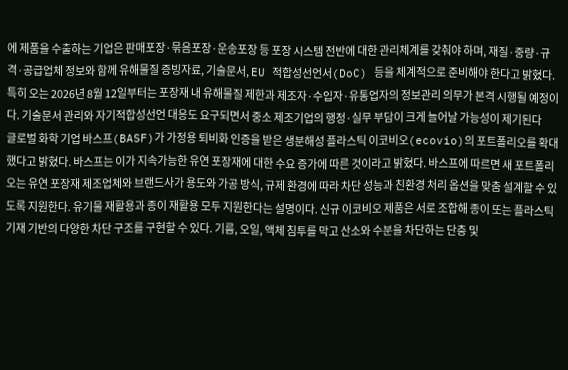에 제품을 수출하는 기업은 판매포장·묶음포장·운송포장 등 포장 시스템 전반에 대한 관리체계를 갖춰야 하며, 재질·중량·규격·공급업체 정보와 함께 유해물질 증빙자료, 기술문서, EU 적합성선언서(DoC) 등을 체계적으로 준비해야 한다고 밝혔다. 특히 오는 2026년 8월 12일부터는 포장재 내 유해물질 제한과 제조자·수입자·유통업자의 정보관리 의무가 본격 시행될 예정이다. 기술문서 관리와 자기적합성선언 대응도 요구되면서 중소 제조기업의 행정·실무 부담이 크게 늘어날 가능성이 제기된다
글로벌 화학 기업 바스프(BASF)가 가정용 퇴비화 인증을 받은 생분해성 플라스틱 이코비오(ecovio)의 포트폴리오를 확대했다고 밝혔다. 바스프는 이가 지속가능한 유연 포장재에 대한 수요 증가에 따른 것이라고 밝혔다. 바스프에 따르면 새 포트폴리오는 유연 포장재 제조업체와 브랜드사가 용도와 가공 방식, 규제 환경에 따라 차단 성능과 친환경 처리 옵션을 맞춤 설계할 수 있도록 지원한다. 유기물 재활용과 종이 재활용 모두 지원한다는 설명이다. 신규 이코비오 제품은 서로 조합해 종이 또는 플라스틱 기재 기반의 다양한 차단 구조를 구현할 수 있다. 기름, 오일, 액체 침투를 막고 산소와 수분을 차단하는 단층 및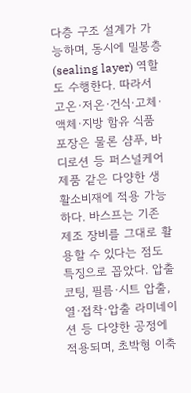다층 구조 설계가 가능하며, 동시에 밀봉층(sealing layer) 역할도 수행한다. 따라서 고온·저온·건식·고체·액체·지방 함유 식품 포장은 물론 샴푸, 바디로션 등 퍼스널케어 제품 같은 다양한 생활소비재에 적용 가능하다. 바스프는 기존 제조 장비를 그대로 활용할 수 있다는 점도 특징으로 꼽았다. 압출 코팅, 필름·시트 압출, 열·접착·압출 라미네이션 등 다양한 공정에 적용되며, 초박형 이축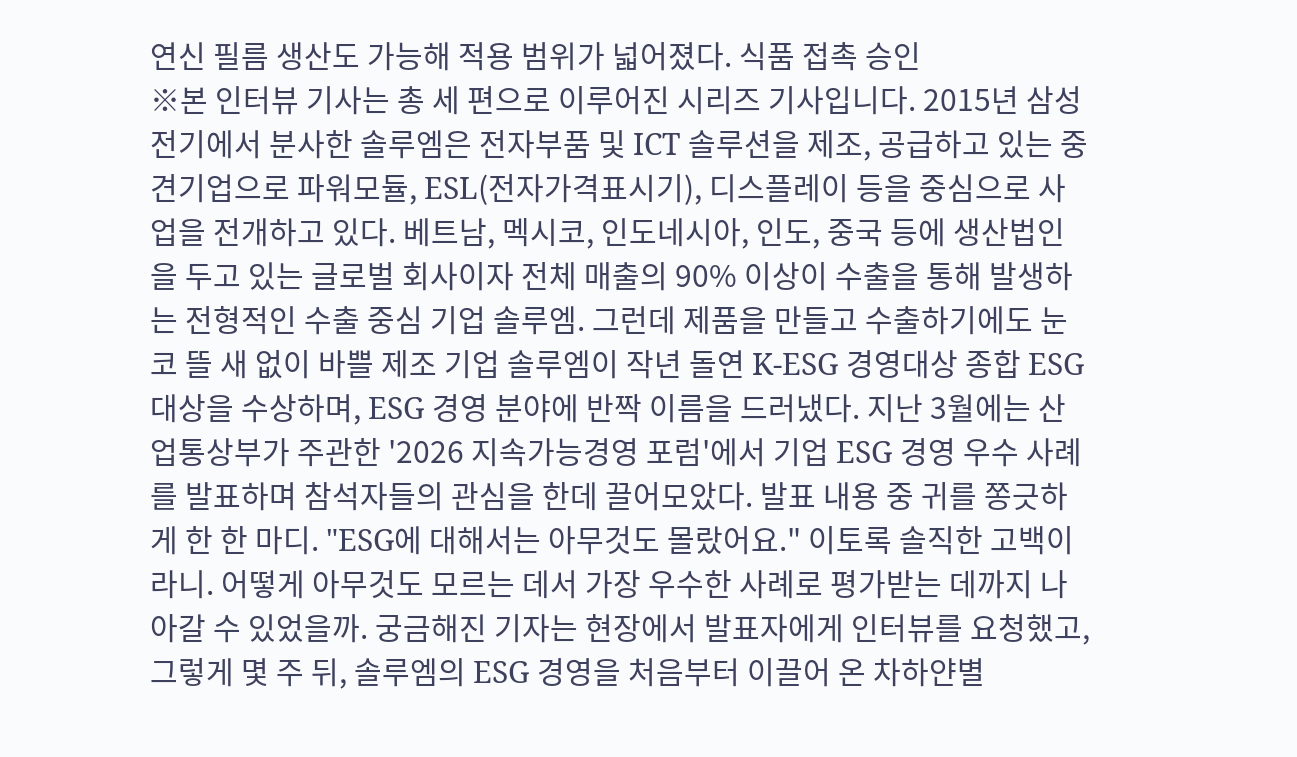연신 필름 생산도 가능해 적용 범위가 넓어졌다. 식품 접촉 승인
※본 인터뷰 기사는 총 세 편으로 이루어진 시리즈 기사입니다. 2015년 삼성전기에서 분사한 솔루엠은 전자부품 및 ICT 솔루션을 제조, 공급하고 있는 중견기업으로 파워모듈, ESL(전자가격표시기), 디스플레이 등을 중심으로 사업을 전개하고 있다. 베트남, 멕시코, 인도네시아, 인도, 중국 등에 생산법인을 두고 있는 글로벌 회사이자 전체 매출의 90% 이상이 수출을 통해 발생하는 전형적인 수출 중심 기업 솔루엠. 그런데 제품을 만들고 수출하기에도 눈코 뜰 새 없이 바쁠 제조 기업 솔루엠이 작년 돌연 K-ESG 경영대상 종합 ESG 대상을 수상하며, ESG 경영 분야에 반짝 이름을 드러냈다. 지난 3월에는 산업통상부가 주관한 '2026 지속가능경영 포럼'에서 기업 ESG 경영 우수 사례를 발표하며 참석자들의 관심을 한데 끌어모았다. 발표 내용 중 귀를 쫑긋하게 한 한 마디. "ESG에 대해서는 아무것도 몰랐어요." 이토록 솔직한 고백이라니. 어떻게 아무것도 모르는 데서 가장 우수한 사례로 평가받는 데까지 나아갈 수 있었을까. 궁금해진 기자는 현장에서 발표자에게 인터뷰를 요청했고, 그렇게 몇 주 뒤, 솔루엠의 ESG 경영을 처음부터 이끌어 온 차하얀별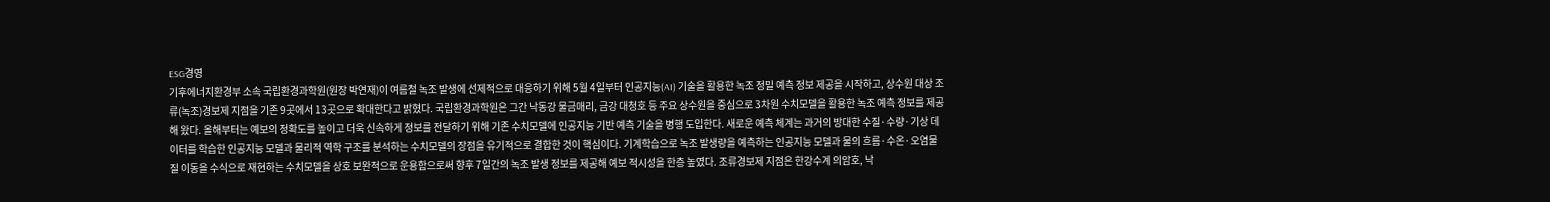ESG경영
기후에너지환경부 소속 국립환경과학원(원장 박연재)이 여름철 녹조 발생에 선제적으로 대응하기 위해 5월 4일부터 인공지능(AI) 기술을 활용한 녹조 정밀 예측 정보 제공을 시작하고, 상수원 대상 조류(녹조)경보제 지점을 기존 9곳에서 13곳으로 확대한다고 밝혔다. 국립환경과학원은 그간 낙동강 물금매리, 금강 대청호 등 주요 상수원을 중심으로 3차원 수치모델을 활용한 녹조 예측 정보를 제공해 왔다. 올해부터는 예보의 정확도를 높이고 더욱 신속하게 정보를 전달하기 위해 기존 수치모델에 인공지능 기반 예측 기술을 병행 도입한다. 새로운 예측 체계는 과거의 방대한 수질·수량·기상 데이터를 학습한 인공지능 모델과 물리적 역학 구조를 분석하는 수치모델의 장점을 유기적으로 결합한 것이 핵심이다. 기계학습으로 녹조 발생량을 예측하는 인공지능 모델과 물의 흐름·수온·오염물질 이동을 수식으로 재현하는 수치모델을 상호 보완적으로 운용함으로써 향후 7일간의 녹조 발생 정보를 제공해 예보 적시성을 한층 높였다. 조류경보제 지점은 한강수계 의암호, 낙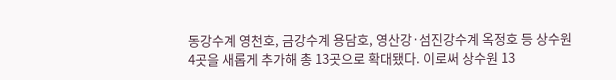동강수계 영천호, 금강수계 용담호, 영산강·섬진강수계 옥정호 등 상수원 4곳을 새롭게 추가해 총 13곳으로 확대됐다. 이로써 상수원 13